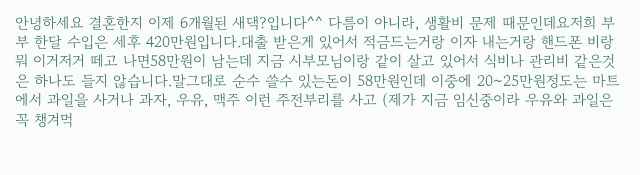안녕하세요 결혼한지 이제 6개월된 새댁?입니다^^ 다름이 아니라, 생활비 문제 때문인데요저희 부부 한달 수입은 세후 420만원입니다.대출 받은게 있어서 적금드는거랑 이자 내는거랑 핸드폰 비랑 뭐 이거저거 떼고 나면58만원이 남는데 지금 시부모님이랑 같이 살고 있어서 식비나 관리비 같은것은 하나도 들지 않습니다.말그대로 순수 쓸수 있는돈이 58만원인데 이중에 20~25만원정도는 마트에서 과일을 사거나 과자, 우유, 맥주 이런 주전부리를 사고 (제가 지금 임신중이라 우유와 과일은 꼭 챙겨먹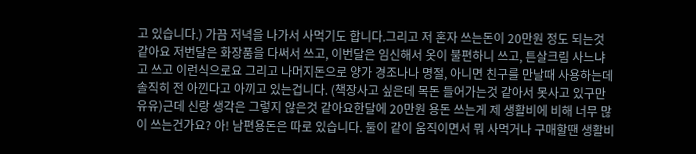고 있습니다.) 가끔 저녁을 나가서 사먹기도 합니다.그리고 저 혼자 쓰는돈이 20만원 정도 되는것 같아요 저번달은 화장품을 다써서 쓰고, 이번달은 임신해서 옷이 불편하니 쓰고, 튼살크림 사느냐고 쓰고 이런식으로요 그리고 나머지돈으로 양가 경조나나 명절, 아니면 친구를 만날때 사용하는데솔직히 전 아낀다고 아끼고 있는겁니다. (책장사고 싶은데 목돈 들어가는것 같아서 못사고 있구만 유유)근데 신랑 생각은 그렇지 않은것 같아요한달에 20만원 용돈 쓰는게 제 생활비에 비해 너무 많이 쓰는건가요? 아! 남편용돈은 따로 있습니다. 둘이 같이 움직이면서 뭐 사먹거나 구매할땐 생활비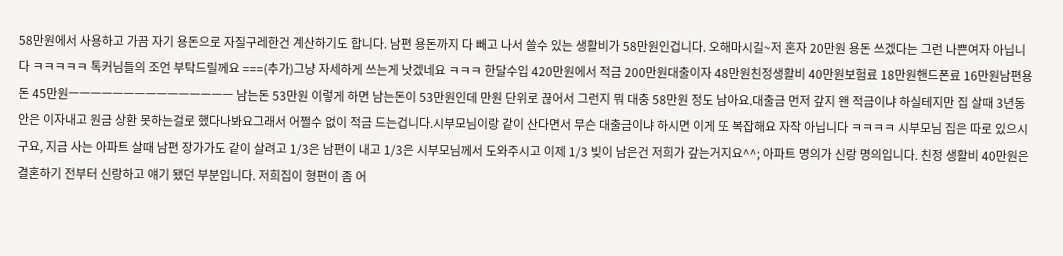58만원에서 사용하고 가끔 자기 용돈으로 자질구레한건 계산하기도 합니다. 남편 용돈까지 다 빼고 나서 쓸수 있는 생활비가 58만원인겁니다. 오해마시길~저 혼자 20만원 용돈 쓰겠다는 그런 나쁜여자 아닙니다 ㅋㅋㅋㅋㅋ 톡커님들의 조언 부탁드릴께요 ===(추가)그냥 자세하게 쓰는게 낫겠네요 ㅋㅋㅋ 한달수입 420만원에서 적금 200만원대출이자 48만원친정생활비 40만원보험료 18만원핸드폰료 16만원남편용돈 45만원ㅡㅡㅡㅡㅡㅡㅡㅡㅡㅡㅡㅡㅡㅡㅡ 남는돈 53만원 이렇게 하면 남는돈이 53만원인데 만원 단위로 끊어서 그런지 뭐 대충 58만원 정도 남아요.대출금 먼저 갚지 왠 적금이냐 하실테지만 집 살때 3년동안은 이자내고 원금 상환 못하는걸로 했다나봐요그래서 어쩔수 없이 적금 드는겁니다.시부모님이랑 같이 산다면서 무슨 대출금이냐 하시면 이게 또 복잡해요 자작 아닙니다 ㅋㅋㅋㅋ 시부모님 집은 따로 있으시구요, 지금 사는 아파트 살때 남편 장가가도 같이 살려고 1/3은 남편이 내고 1/3은 시부모님께서 도와주시고 이제 1/3 빚이 남은건 저희가 갚는거지요^^; 아파트 명의가 신랑 명의입니다. 친정 생활비 40만원은 결혼하기 전부터 신랑하고 얘기 됐던 부분입니다. 저희집이 형편이 좀 어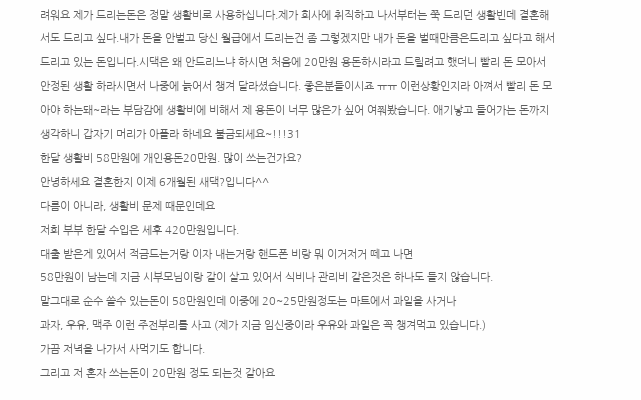려워요 제가 드리는돈은 정말 생활비로 사용하십니다.제가 회사에 취직하고 나서부터는 쭉 드리던 생활빈데 결혼해서도 드리고 싶다.내가 돈을 안벌고 당신 월급에서 드리는건 좀 그렇겠지만 내가 돈을 벌때만큼은드리고 싶다고 해서 드리고 있는 돈입니다.시댁은 왜 안드리느냐 하시면 처음에 20만원 용돈하시라고 드릴려고 했더니 빨리 돈 모아서 안정된 생활 하라시면서 나중에 늙어서 챙겨 달라셨습니다. 좋은분들이시죠 ㅠㅠ 이런상황인지라 아껴서 빨리 돈 모아야 하는돼~라는 부담감에 생활비에 비해서 제 용돈이 너무 많은가 싶어 여쭤봤습니다. 애기낳고 들어가는 돈까지 생각하니 갑자기 머리가 아플라 하네요 불금되세요~!!!31
한달 생활비 58만원에 개인용돈20만원. 많이 쓰는건가요?
안녕하세요 결혼한지 이제 6개월된 새댁?입니다^^
다름이 아니라, 생활비 문제 때문인데요
저희 부부 한달 수입은 세후 420만원입니다.
대출 받은게 있어서 적금드는거랑 이자 내는거랑 핸드폰 비랑 뭐 이거저거 떼고 나면
58만원이 남는데 지금 시부모님이랑 같이 살고 있어서 식비나 관리비 같은것은 하나도 들지 않습니다.
말그대로 순수 쓸수 있는돈이 58만원인데 이중에 20~25만원정도는 마트에서 과일을 사거나
과자, 우유, 맥주 이런 주전부리를 사고 (제가 지금 임신중이라 우유와 과일은 꼭 챙겨먹고 있습니다.)
가끔 저녁을 나가서 사먹기도 합니다.
그리고 저 혼자 쓰는돈이 20만원 정도 되는것 같아요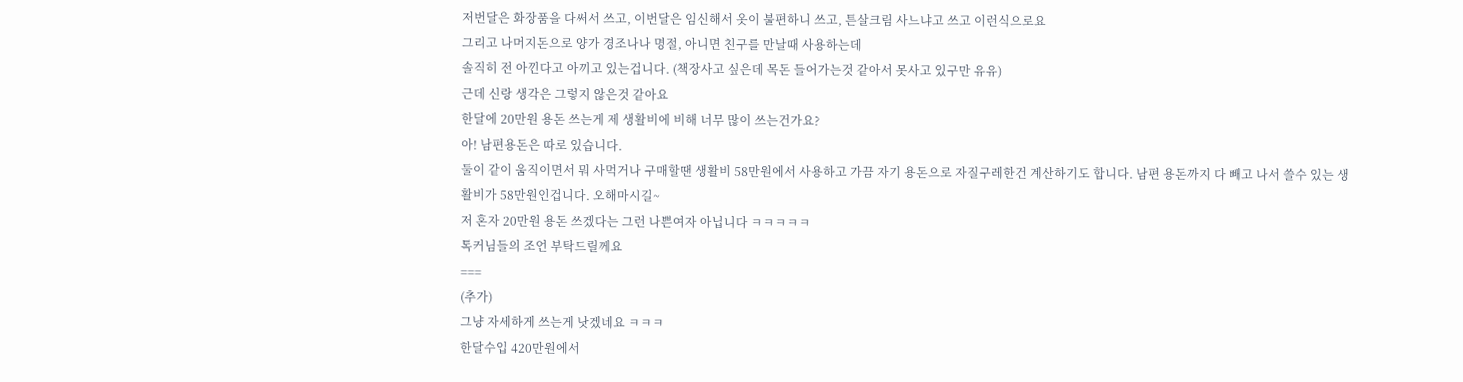저번달은 화장품을 다써서 쓰고, 이번달은 임신해서 옷이 불편하니 쓰고, 튼살크림 사느냐고 쓰고 이런식으로요
그리고 나머지돈으로 양가 경조나나 명절, 아니면 친구를 만날때 사용하는데
솔직히 전 아낀다고 아끼고 있는겁니다. (책장사고 싶은데 목돈 들어가는것 같아서 못사고 있구만 유유)
근데 신랑 생각은 그렇지 않은것 같아요
한달에 20만원 용돈 쓰는게 제 생활비에 비해 너무 많이 쓰는건가요?
아! 남편용돈은 따로 있습니다.
둘이 같이 움직이면서 뭐 사먹거나 구매할땐 생활비 58만원에서 사용하고 가끔 자기 용돈으로 자질구레한건 계산하기도 합니다. 남편 용돈까지 다 빼고 나서 쓸수 있는 생활비가 58만원인겁니다. 오해마시길~
저 혼자 20만원 용돈 쓰겠다는 그런 나쁜여자 아닙니다 ㅋㅋㅋㅋㅋ
톡커님들의 조언 부탁드릴께요
===
(추가)
그냥 자세하게 쓰는게 낫겠네요 ㅋㅋㅋ
한달수입 420만원에서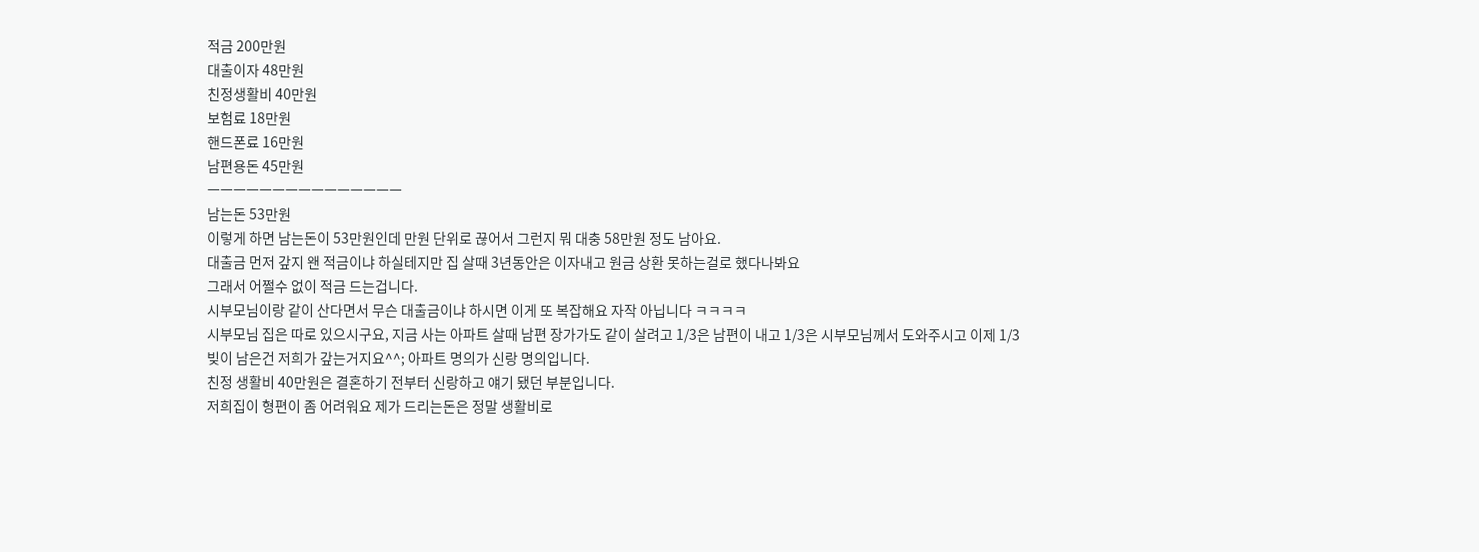적금 200만원
대출이자 48만원
친정생활비 40만원
보험료 18만원
핸드폰료 16만원
남편용돈 45만원
ㅡㅡㅡㅡㅡㅡㅡㅡㅡㅡㅡㅡㅡㅡㅡ
남는돈 53만원
이렇게 하면 남는돈이 53만원인데 만원 단위로 끊어서 그런지 뭐 대충 58만원 정도 남아요.
대출금 먼저 갚지 왠 적금이냐 하실테지만 집 살때 3년동안은 이자내고 원금 상환 못하는걸로 했다나봐요
그래서 어쩔수 없이 적금 드는겁니다.
시부모님이랑 같이 산다면서 무슨 대출금이냐 하시면 이게 또 복잡해요 자작 아닙니다 ㅋㅋㅋㅋ
시부모님 집은 따로 있으시구요, 지금 사는 아파트 살때 남편 장가가도 같이 살려고 1/3은 남편이 내고 1/3은 시부모님께서 도와주시고 이제 1/3 빚이 남은건 저희가 갚는거지요^^; 아파트 명의가 신랑 명의입니다.
친정 생활비 40만원은 결혼하기 전부터 신랑하고 얘기 됐던 부분입니다.
저희집이 형편이 좀 어려워요 제가 드리는돈은 정말 생활비로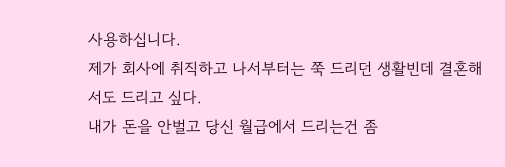사용하십니다.
제가 회사에 취직하고 나서부터는 쭉 드리던 생활빈데 결혼해서도 드리고 싶다.
내가 돈을 안벌고 당신 월급에서 드리는건 좀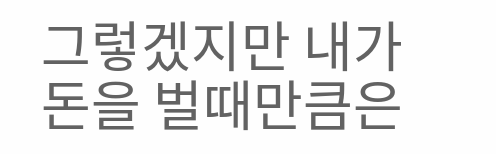그렇겠지만 내가 돈을 벌때만큼은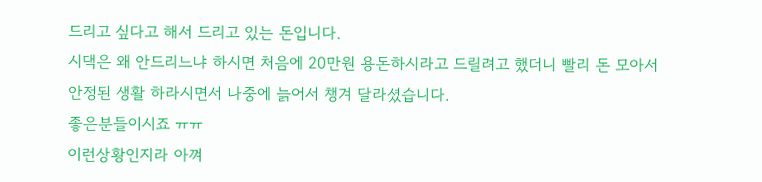드리고 싶다고 해서 드리고 있는 돈입니다.
시댁은 왜 안드리느냐 하시면 처음에 20만원 용돈하시라고 드릴려고 했더니 빨리 돈 모아서
안정된 생활 하라시면서 나중에 늙어서 챙겨 달라셨습니다.
좋은분들이시죠 ㅠㅠ
이런상황인지라 아껴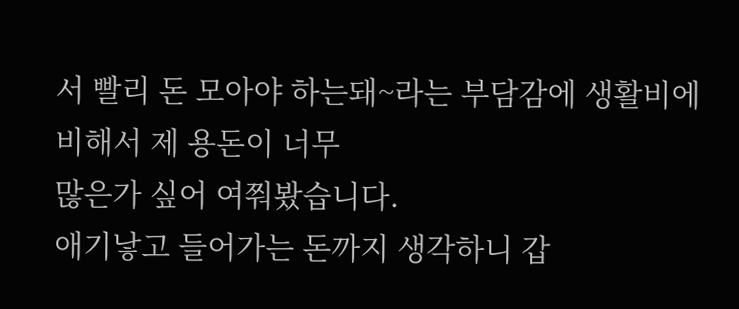서 빨리 돈 모아야 하는돼~라는 부담감에 생활비에 비해서 제 용돈이 너무
많은가 싶어 여쭤봤습니다.
애기낳고 들어가는 돈까지 생각하니 갑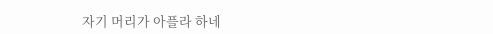자기 머리가 아플라 하네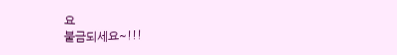요
불금되세요~!!!